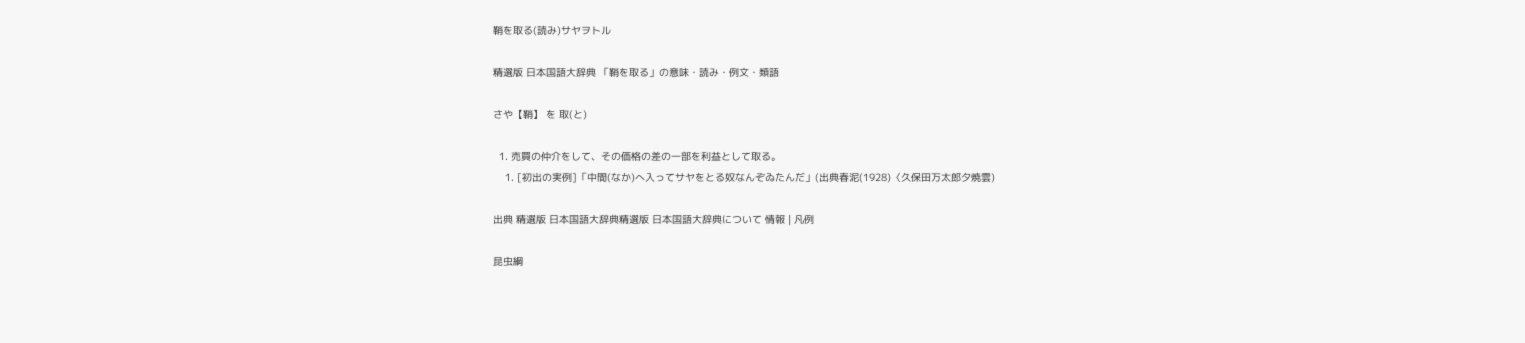鞘を取る(読み)サヤヲトル

精選版 日本国語大辞典 「鞘を取る」の意味・読み・例文・類語

さや【鞘】 を 取(と)

  1. 売買の仲介をして、その価格の差の一部を利益として取る。
    1. [初出の実例]「中間(なか)へ入ってサヤをとる奴なんぞゐたんだ」(出典春泥(1928)〈久保田万太郎夕焼雲)

出典 精選版 日本国語大辞典精選版 日本国語大辞典について 情報 | 凡例

昆虫綱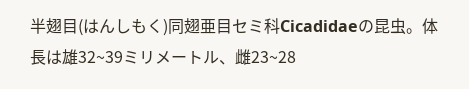半翅目(はんしもく)同翅亜目セミ科Cicadidaeの昆虫。体長は雄32~39ミリメートル、雌23~28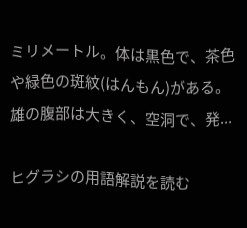ミリメートル。体は黒色で、茶色や緑色の斑紋(はんもん)がある。雄の腹部は大きく、空洞で、発...

ヒグラシの用語解説を読む